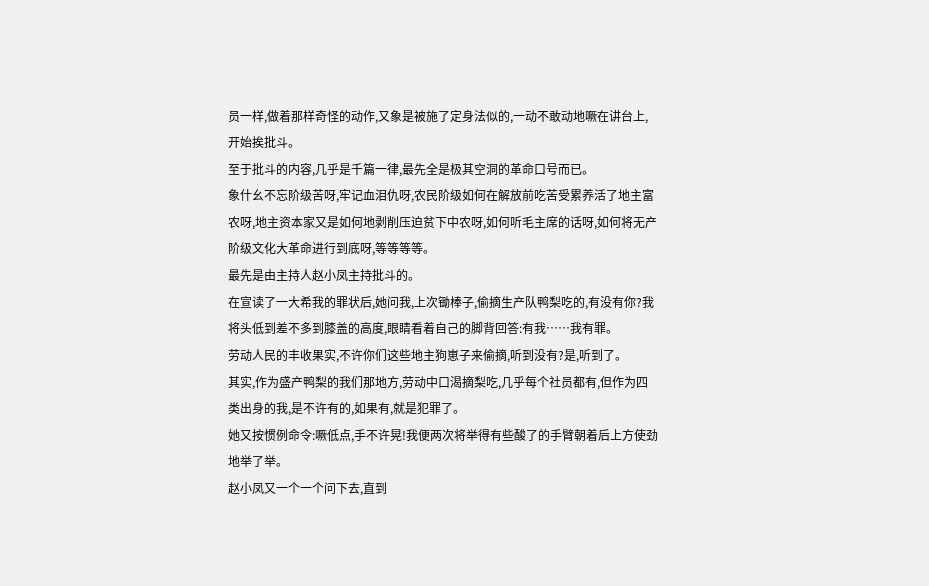员一样,做着那样奇怪的动作,又象是被施了定身法似的,一动不敢动地噘在讲台上,开始挨批斗。
至于批斗的内容,几乎是千篇一律,最先全是极其空洞的革命口号而已。
象什幺不忘阶级苦呀,牢记血泪仇呀,农民阶级如何在解放前吃苦受累养活了地主富农呀,地主资本家又是如何地剥削压迫贫下中农呀,如何听毛主席的话呀,如何将无产阶级文化大革命进行到底呀,等等等等。
最先是由主持人赵小凤主持批斗的。
在宣读了一大希我的罪状后,她问我,上次锄棒子,偷摘生产队鸭梨吃的,有没有你?我将头低到差不多到膝盖的高度,眼睛看着自己的脚背回答:有我……我有罪。
劳动人民的丰收果实,不许你们这些地主狗崽子来偷摘,听到没有?是,听到了。
其实,作为盛产鸭梨的我们那地方,劳动中口渴摘梨吃,几乎每个社员都有,但作为四类出身的我,是不许有的,如果有,就是犯罪了。
她又按惯例命令:噘低点,手不许晃!我便两次将举得有些酸了的手臂朝着后上方使劲地举了举。
赵小凤又一个一个问下去,直到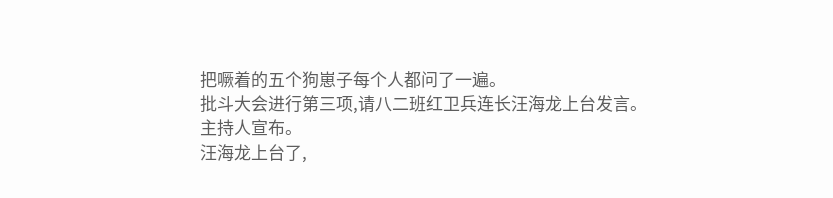把噘着的五个狗崽子每个人都问了一遍。
批斗大会进行第三项,请八二班红卫兵连长汪海龙上台发言。
主持人宣布。
汪海龙上台了,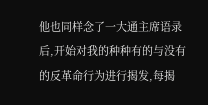他也同样念了一大通主席语录后,开始对我的种种有的与没有的反革命行为进行揭发,每揭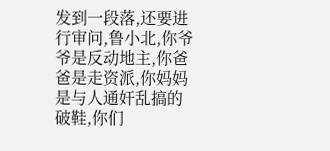发到一段落,还要进行审问,鲁小北,你爷爷是反动地主,你爸爸是走资派,你妈妈是与人通奸乱搞的破鞋,你们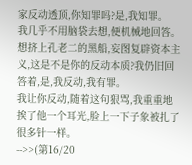家反动透顶,你知罪吗?是,我知罪。
我几乎不用脑袋去想,便机械地回答。
想挤上孔老二的黑船,妄图复辟资本主义,这是不是你的反动本质?我仍旧回答着,是,我反动,我有罪。
我让你反动,随着这句狠骂,我重重地挨了他一个耳光,脸上一下子象被扎了很多针一样。
-->>(第16/20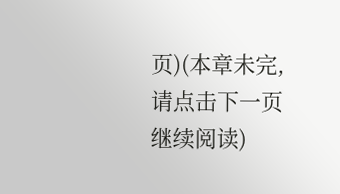页)(本章未完,请点击下一页继续阅读)